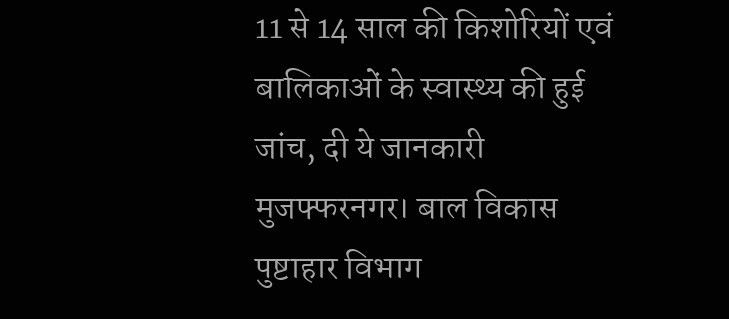11 से 14 साल की किशोरियों एवं बालिकाओं के स्वास्थ्य की हुई जांच, दी ये जानकारी
मुजफ्फरनगर। बाल विकास पुष्टाहार विभाग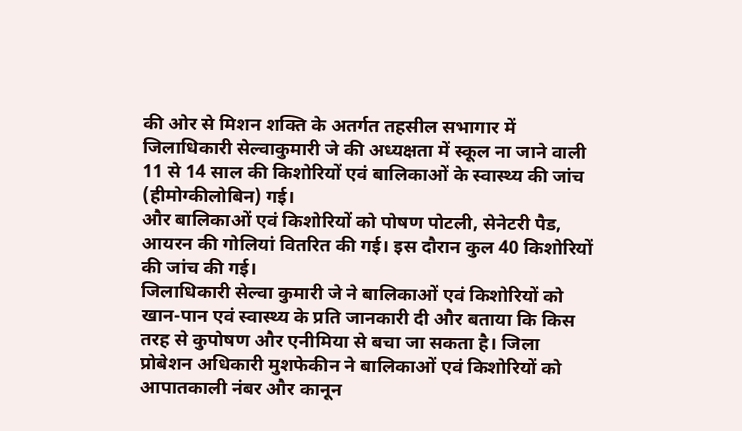की ओर से मिशन शक्ति के अतर्गत तहसील सभागार में जिलाधिकारी सेल्वाकुमारी जे की अध्यक्षता में स्कूल ना जाने वाली 11 से 14 साल की किशोरियों एवं बालिकाओं के स्वास्थ्य की जांच (हीमोग्कीलोबिन) गई।
और बालिकाओं एवं किशोरियों को पोषण पोटली, सेनेटरी पैड, आयरन की गोलियां वितरित की गई। इस दौरान कुल 40 किशोरियों की जांच की गई।
जिलाधिकारी सेल्वा कुमारी जे ने बालिकाओं एवं किशोरियों को खान-पान एवं स्वास्थ्य के प्रति जानकारी दी और बताया कि किस तरह से कुपोषण और एनीमिया से बचा जा सकता है। जिला प्रोबेशन अधिकारी मुशफेकीन ने बालिकाओं एवं किशोरियों को आपातकाली नंबर और कानून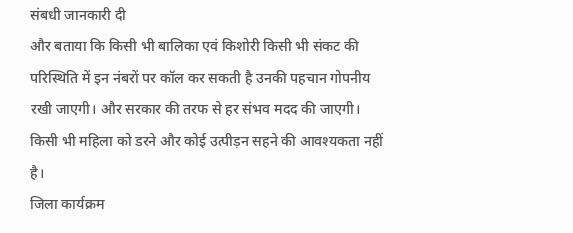संबधी जानकारी दी
और बताया कि किसी भी बालिका एवं किशोरी किसी भी संकट की परिस्थिति में इन नंबरों पर कॉल कर सकती है उनकी पहचान गोपनीय रखी जाएगी। और सरकार की तरफ से हर संभव मदद की जाएगी। किसी भी महिला को डरने और कोई उत्पीड़न सहने की आवश्यकता नहीं है।
जिला कार्यक्रम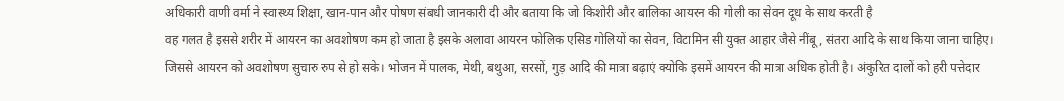अधिकारी वाणी वर्मा ने स्वास्थ्य शिक्षा, खान-पान और पोषण संबधी जानकारी दी और बताया कि जो किशोरी और बालिका आयरन की गोली का सेवन दूध के साथ करती है
वह गलत है इससे शरीर में आयरन का अवशोषण कम हो जाता है इसके अलावा आयरन फोलिक एसिड गोलियों का सेवन, विटामिन सी युक्त आहार जैसे नींबू, संतरा आदि के साथ किया जाना चाहिए।
जिससे आयरन को अवशोषण सुचारु रुप से हो सके। भोजन में पालक, मेथी, बथुआ, सरसों, गुड़ आदि की मात्रा बढ़ाएं क्योकि इसमें आयरन की मात्रा अधिक होती है। अंकुरित दालों को हरी पत्तेदार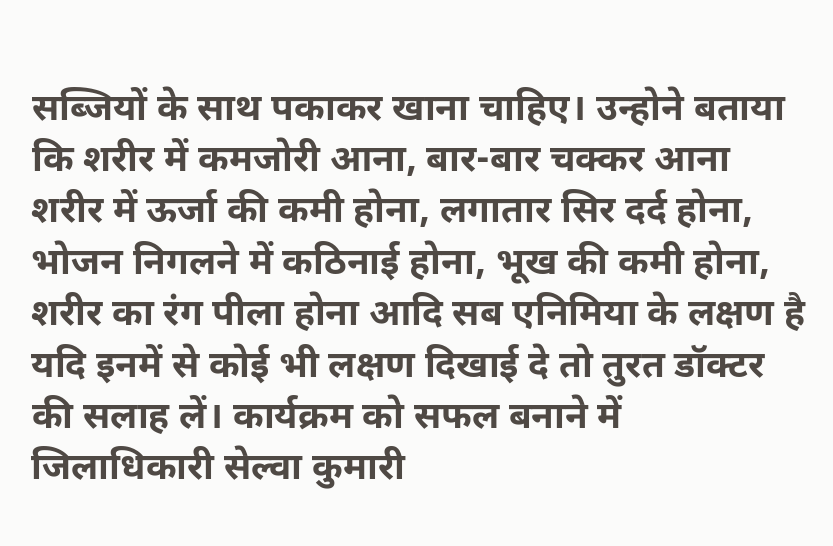सब्जियों के साथ पकाकर खाना चाहिए। उन्होने बताया कि शरीर में कमजोरी आना, बार-बार चक्कर आना
शरीर में ऊर्जा की कमी होना, लगातार सिर दर्द होना, भोजन निगलने में कठिनाई होना, भूख की कमी होना, शरीर का रंग पीला होना आदि सब एनिमिया के लक्षण है
यदि इनमें से कोई भी लक्षण दिखाई दे तो तुरत डॉक्टर की सलाह लें। कार्यक्रम को सफल बनाने में जिलाधिकारी सेल्वा कुमारी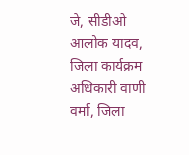जे, सीडीओ आलोक यादव, जिला कार्यक्रम अधिकारी वाणी वर्मा, जिला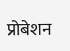प्रोबेशन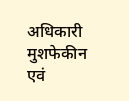अधिकारी मुशफेकीन एवं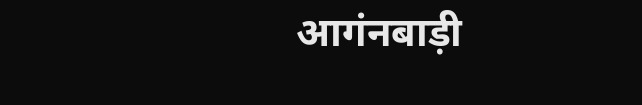आगंनबाड़ी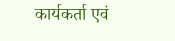कार्यकर्ता एवं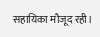सहायिका मौजूद रही।